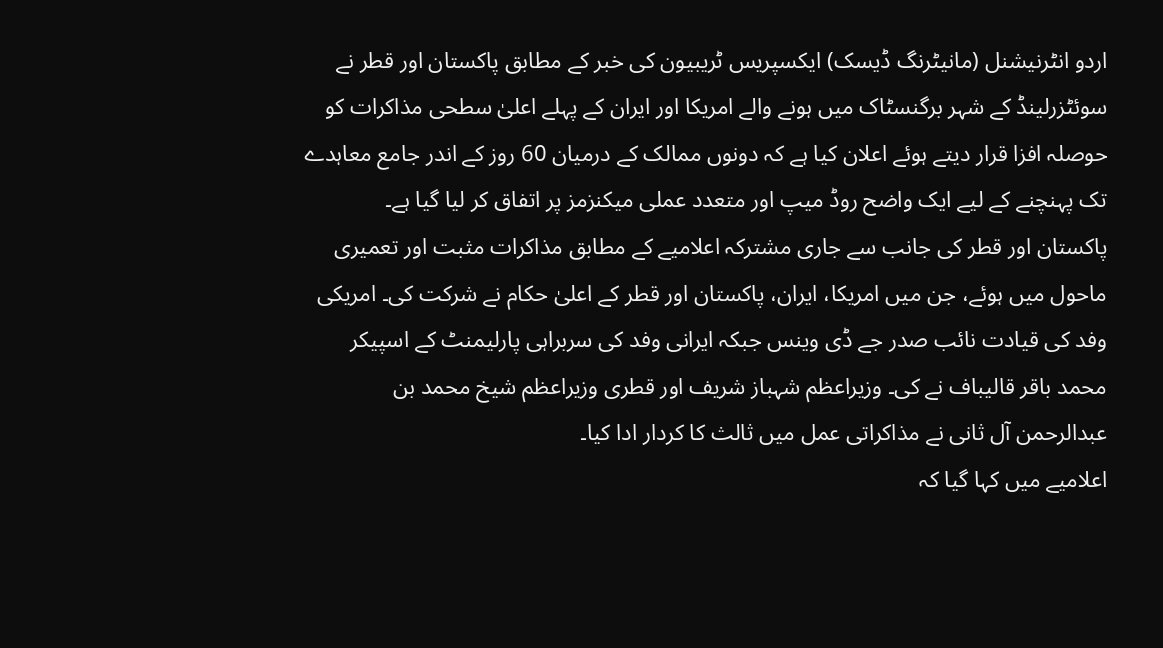اردو انٹرنیشنل (مانیٹرنگ ڈیسک) ایکسپریس ٹریبیون کی خبر کے مطابق پاکستان اور قطر نے سوئٹزرلینڈ کے شہر برگنسٹاک میں ہونے والے امریکا اور ایران کے پہلے اعلیٰ سطحی مذاکرات کو حوصلہ افزا قرار دیتے ہوئے اعلان کیا ہے کہ دونوں ممالک کے درمیان 60 روز کے اندر جامع معاہدے تک پہنچنے کے لیے ایک واضح روڈ میپ اور متعدد عملی میکنزمز پر اتفاق کر لیا گیا ہے۔
پاکستان اور قطر کی جانب سے جاری مشترکہ اعلامیے کے مطابق مذاکرات مثبت اور تعمیری ماحول میں ہوئے، جن میں امریکا، ایران، پاکستان اور قطر کے اعلیٰ حکام نے شرکت کی۔ امریکی وفد کی قیادت نائب صدر جے ڈی وینس جبکہ ایرانی وفد کی سربراہی پارلیمنٹ کے اسپیکر محمد باقر قالیباف نے کی۔ وزیراعظم شہباز شریف اور قطری وزیراعظم شیخ محمد بن عبدالرحمن آل ثانی نے مذاکراتی عمل میں ثالث کا کردار ادا کیا۔
اعلامیے میں کہا گیا کہ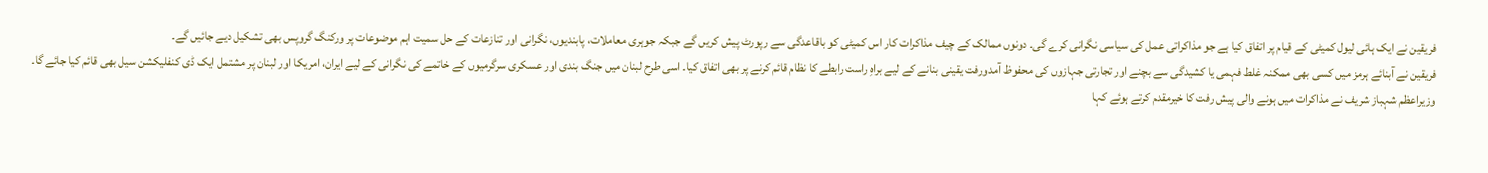فریقین نے ایک ہائی لیول کمیٹی کے قیام پر اتفاق کیا ہے جو مذاکراتی عمل کی سیاسی نگرانی کرے گی۔ دونوں ممالک کے چیف مذاکرات کار اس کمیٹی کو باقاعدگی سے رپورٹ پیش کریں گے جبکہ جوہری معاملات، پابندیوں، نگرانی اور تنازعات کے حل سمیت اہم موضوعات پر ورکنگ گروپس بھی تشکیل دیے جائیں گے۔
فریقین نے آبنائے ہرمز میں کسی بھی ممکنہ غلط فہمی یا کشیدگی سے بچنے اور تجارتی جہازوں کی محفوظ آمدورفت یقینی بنانے کے لیے براہِ راست رابطے کا نظام قائم کرنے پر بھی اتفاق کیا۔ اسی طرح لبنان میں جنگ بندی اور عسکری سرگرمیوں کے خاتمے کی نگرانی کے لیے ایران، امریکا اور لبنان پر مشتمل ایک ڈی کنفلیکشن سیل بھی قائم کیا جائے گا۔
وزیراعظم شہباز شریف نے مذاکرات میں ہونے والی پیش رفت کا خیرمقدم کرتے ہوئے کہا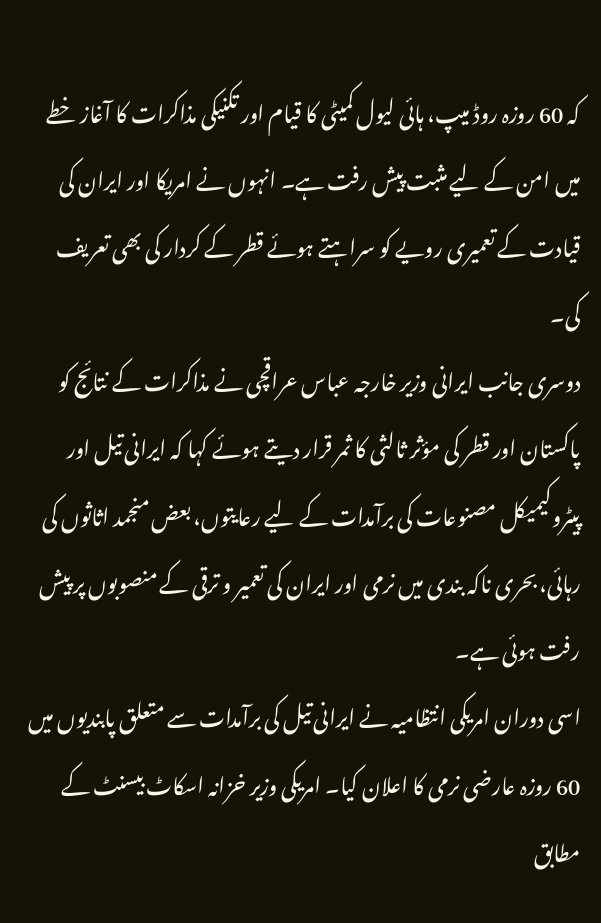کہ 60 روزہ روڈ میپ، ہائی لیول کمیٹی کا قیام اور تکنیکی مذاکرات کا آغاز خطے میں امن کے لیے مثبت پیش رفت ہے۔ انہوں نے امریکا اور ایران کی قیادت کے تعمیری رویے کو سراہتے ہوئے قطر کے کردار کی بھی تعریف کی۔
دوسری جانب ایرانی وزیر خارجہ عباس عراقچی نے مذاکرات کے نتائج کو پاکستان اور قطر کی مؤثر ثالثی کا ثمر قرار دیتے ہوئے کہا کہ ایرانی تیل اور پیٹروکیمیکل مصنوعات کی برآمدات کے لیے رعایتوں، بعض منجمد اثاثوں کی رہائی، بحری ناکہ بندی میں نرمی اور ایران کی تعمیر و ترقی کے منصوبوں پر پیش رفت ہوئی ہے۔
اسی دوران امریکی انتظامیہ نے ایرانی تیل کی برآمدات سے متعلق پابندیوں میں 60 روزہ عارضی نرمی کا اعلان کیا۔ امریکی وزیر خزانہ اسکاٹ بیسنٹ کے مطابق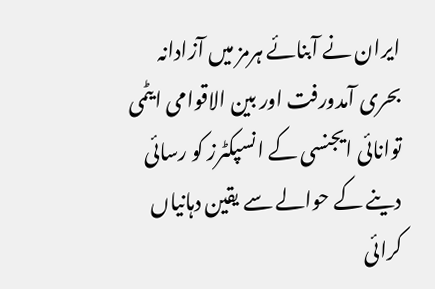ایران نے آبنائے ہرمز میں آزادانہ بحری آمدورفت اور بین الاقوامی ایٹمی توانائی ایجنسی کے انسپکٹرز کو رسائی دینے کے حوالے سے یقین دہانیاں کرائی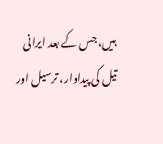ہیں، جس کے بعد ایرانی تیل کی پیداوار، ترسیل اور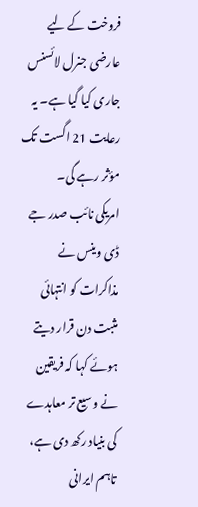فروخت کے لیے عارضی جنرل لائسنس جاری کیا گیا ہے۔ یہ رعایت 21 اگست تک مؤثر رہے گی۔
امریکی نائب صدر جے ڈی وینس نے مذاکرات کو انتہائی مثبت دن قرار دیتے ہوئے کہا کہ فریقین نے وسیع تر معاہدے کی بنیاد رکھ دی ہے، تاہم ایرانی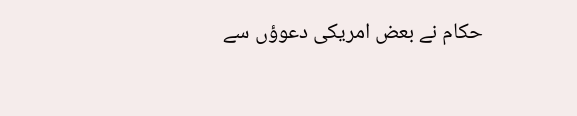حکام نے بعض امریکی دعوؤں سے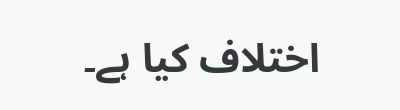اختلاف کیا ہے۔